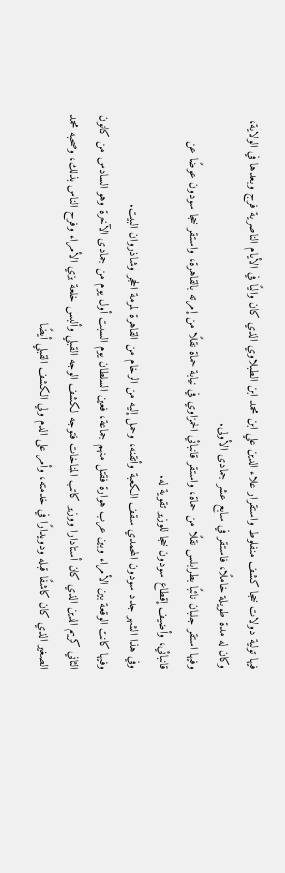فيها تولية دولات خجا كشف منفلوط واستقرار علاء الدين علي ابن محمد ابن الطبلاوي الذي كان واليًا في الأيام الناصرية فرج وبعدها في الولاية، وكان له مدة طويلة خاملًا، فاستقر في سابع عشر جمادى الأولى.
وفيها استقر جلبان نائبًا بطرابلس نقلًا من حماة، واستقر قانبائي الحمزاوي في نيابة حماة نقلًا من إمرته بالقاهرة، واستقر خجا سودون عوضًا عن قانبائي، وأضيف إقطاع سودون خجا للوزير تقوية له.
وفي هذا الشهر جدد سودون المحمدي سقف الكعبة وأتقنه، وحمل إليه من الرخام من القاهرة لمرمة الحجر وشاذروان البيت.
وفيها كانت الوقعة بين الأمراء وبين عرب هوارة فقتل منهم جماعة، فعين السلطان يوم السبت أول يوم من جمادى الآخرة وهو السادس من كانون الثاني كريم الدين الذي كان أستادارا ووزير كاتب المناخات فتوجه لكشف الوجه القبلي وألبس خلعة بزي الأمراء وفرح الناس بذلك، وصحبه محمد الصغير الذي كان كاشفًا قبله ودويدارًا في خدمته، وأمر على الدم ولي الكشف القبلي أيضًا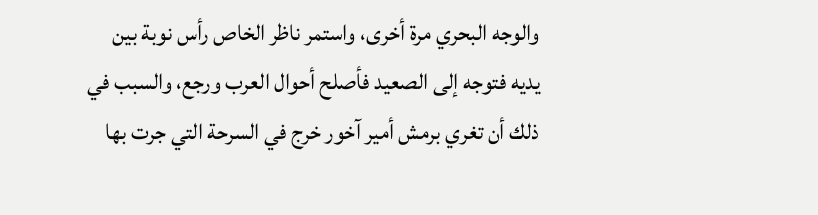والوجه البحري مرة أخرى، واستمر ناظر الخاص رأس نوبة بين يديه فتوجه إلى الصعيد فأصلح أحوال العرب ورجع، والسبب في ذلك أن تغري برمش أمير آخور خرج في السرحة التي جرت بها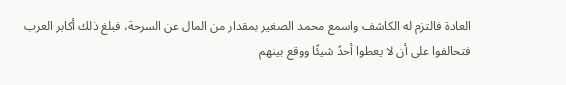العادة فالتزم له الكاشف واسمع محمد الصغير بمقدار من المال عن السرحة، فبلغ ذلك أكابر العرب فتحالفوا على أن لا يعطوا أحدً شيئًا ووقع بينهم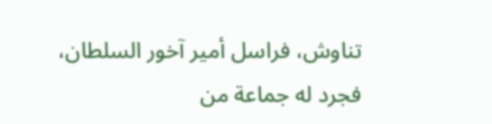تناوش، فراسل أمير آخور السلطان، فجرد له جماعة من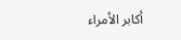أكابر الأمراء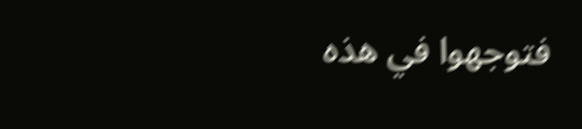فتوجهوا في هذه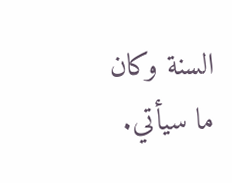السنة وكان ما سيأتي.